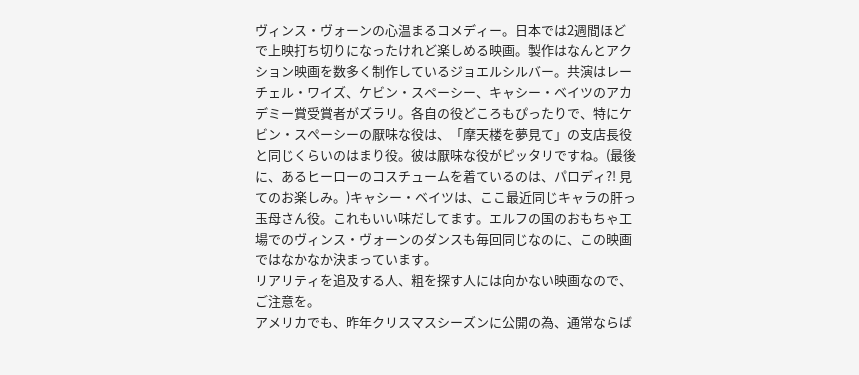ヴィンス・ヴォーンの心温まるコメディー。日本では2週間ほどで上映打ち切りになったけれど楽しめる映画。製作はなんとアクション映画を数多く制作しているジョエルシルバー。共演はレーチェル・ワイズ、ケビン・スペーシー、キャシー・ベイツのアカデミー賞受賞者がズラリ。各自の役どころもぴったりで、特にケビン・スぺーシーの厭味な役は、「摩天楼を夢見て」の支店長役と同じくらいのはまり役。彼は厭味な役がピッタリですね。(最後に、あるヒーローのコスチュームを着ているのは、パロディ?! 見てのお楽しみ。)キャシー・ベイツは、ここ最近同じキャラの肝っ玉母さん役。これもいい味だしてます。エルフの国のおもちゃ工場でのヴィンス・ヴォーンのダンスも毎回同じなのに、この映画ではなかなか決まっています。
リアリティを追及する人、粗を探す人には向かない映画なので、ご注意を。
アメリカでも、昨年クリスマスシーズンに公開の為、通常ならば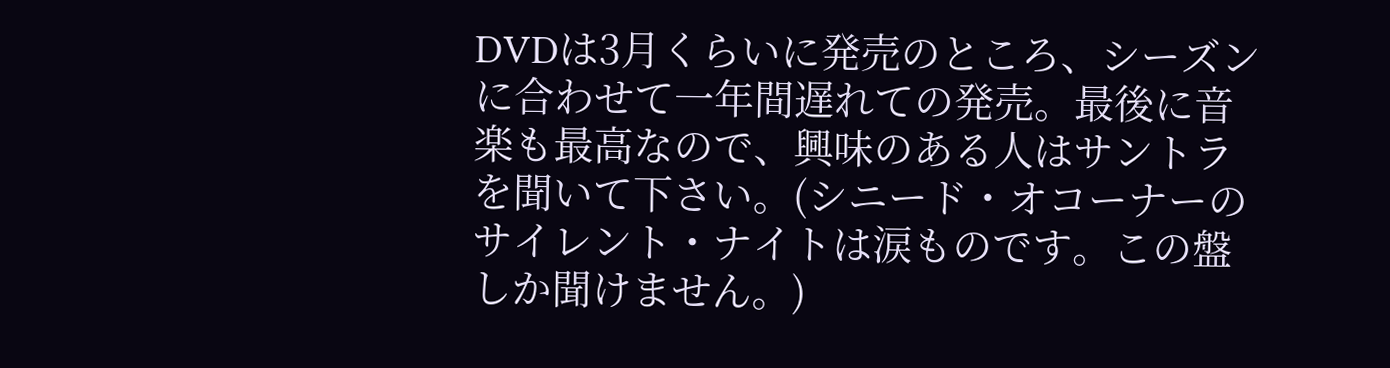DVDは3月くらいに発売のところ、シーズンに合わせて一年間遅れての発売。最後に音楽も最高なので、興味のある人はサントラを聞いて下さい。(シニード・オコーナーのサイレント・ナイトは涙ものです。この盤しか聞けません。)